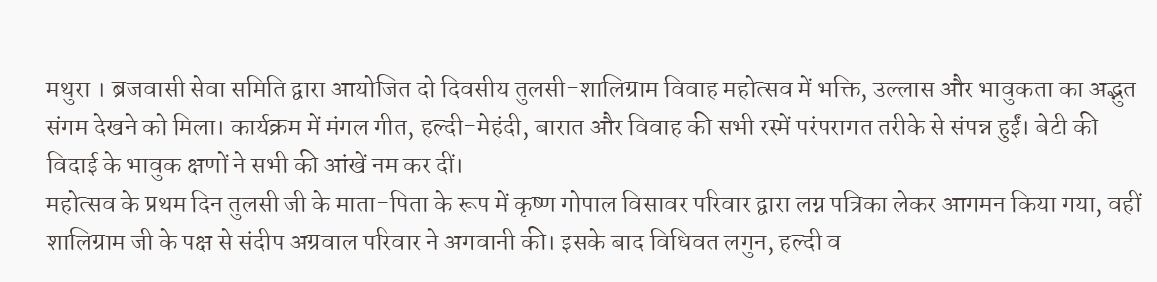मथुरा । ब्रजवासी सेवा समिति द्वारा आयोजित दो दिवसीय तुलसी-शालिग्राम विवाह महोत्सव में भक्ति, उल्लास और भावुकता का अद्भुत संगम देखने को मिला। कार्यक्रम में मंगल गीत, हल्दी-मेहंदी, बारात और विवाह की सभी रस्में परंपरागत तरीके से संपन्न हुईं। बेटी की विदाई के भावुक क्षणों ने सभी की आंखें नम कर दीं।
महोत्सव के प्रथम दिन तुलसी जी के माता-पिता के रूप में कृष्ण गोपाल विसावर परिवार द्वारा लग्न पत्रिका लेकर आगमन किया गया, वहीं शालिग्राम जी के पक्ष से संदीप अग्रवाल परिवार ने अगवानी की। इसके बाद विधिवत लगुन, हल्दी व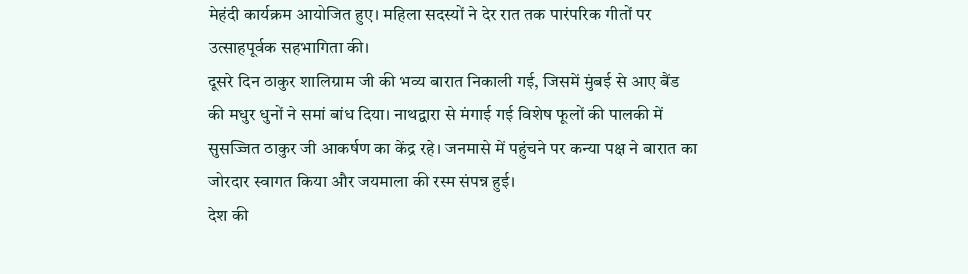मेहंदी कार्यक्रम आयोजित हुए। महिला सदस्यों ने देर रात तक पारंपरिक गीतों पर उत्साहपूर्वक सहभागिता की।
दूसरे दिन ठाकुर शालिग्राम जी की भव्य बारात निकाली गई, जिसमें मुंबई से आए बैंड की मधुर धुनों ने समां बांध दिया। नाथद्वारा से मंगाई गई विशेष फूलों की पालकी में सुसज्जित ठाकुर जी आकर्षण का केंद्र रहे। जनमासे में पहुंचने पर कन्या पक्ष ने बारात का जोरदार स्वागत किया और जयमाला की रस्म संपन्न हुई।
देश की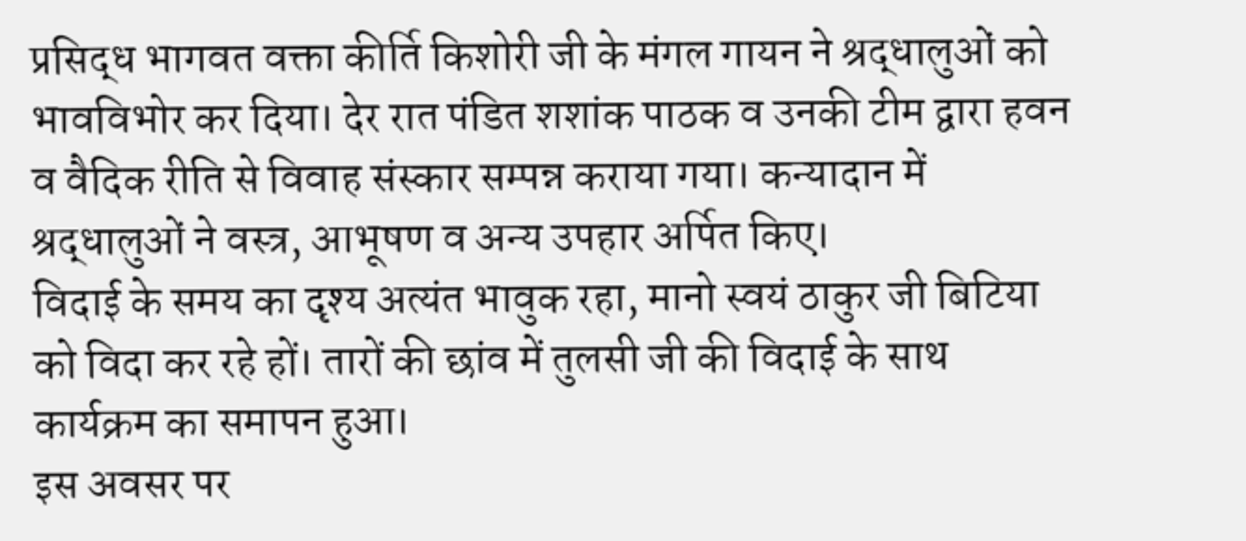प्रसिद्ध भागवत वक्ता कीर्ति किशोरी जी के मंगल गायन ने श्रद्धालुओं को भावविभोर कर दिया। देर रात पंडित शशांक पाठक व उनकी टीम द्वारा हवन व वैदिक रीति से विवाह संस्कार सम्पन्न कराया गया। कन्यादान में श्रद्धालुओं ने वस्त्र, आभूषण व अन्य उपहार अर्पित किए।
विदाई के समय का दृश्य अत्यंत भावुक रहा, मानो स्वयं ठाकुर जी बिटिया को विदा कर रहे हों। तारों की छांव में तुलसी जी की विदाई के साथ कार्यक्रम का समापन हुआ।
इस अवसर पर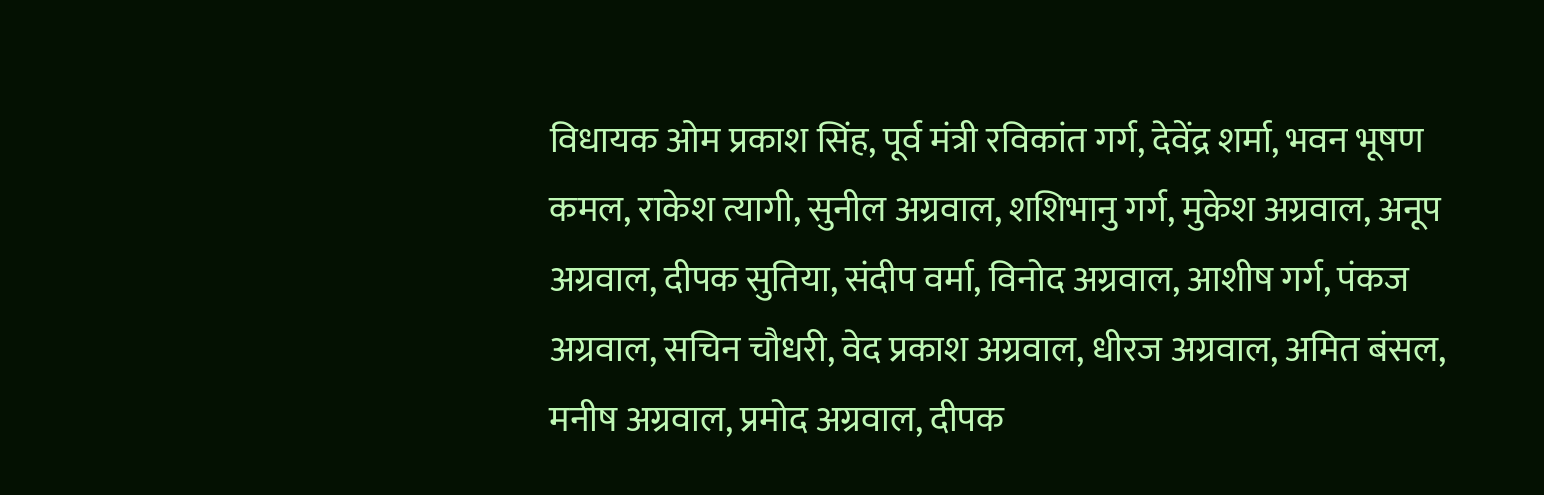विधायक ओम प्रकाश सिंह, पूर्व मंत्री रविकांत गर्ग, देवेंद्र शर्मा, भवन भूषण कमल, राकेश त्यागी, सुनील अग्रवाल, शशिभानु गर्ग, मुकेश अग्रवाल, अनूप अग्रवाल, दीपक सुतिया, संदीप वर्मा, विनोद अग्रवाल, आशीष गर्ग, पंकज अग्रवाल, सचिन चौधरी, वेद प्रकाश अग्रवाल, धीरज अग्रवाल, अमित बंसल, मनीष अग्रवाल, प्रमोद अग्रवाल, दीपक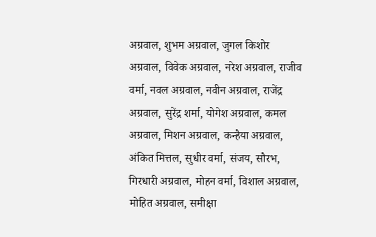अग्रवाल, शुभम अग्रवाल, जुगल किशोर अग्रवाल, विवेक अग्रवाल, नरेश अग्रवाल, राजीव वर्मा, नवल अग्रवाल, नवीन अग्रवाल, राजेंद्र अग्रवाल, सुरेंद्र शर्मा, योगेश अग्रवाल, कमल अग्रवाल, मिशन अग्रवाल, कन्हैया अग्रवाल, अंकित मित्तल, सुधीर वर्मा, संजय, सौरभ, गिरधारी अग्रवाल, मोहन वर्मा, विशाल अग्रवाल, मोहित अग्रवाल, समीक्षा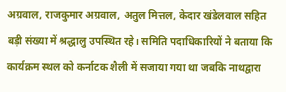अग्रवाल, राजकुमार अग्रवाल, अतुल मित्तल, केदार खंडेलवाल सहित बड़ी संख्या में श्रद्धालु उपस्थित रहे। समिति पदाधिकारियों ने बताया कि कार्यक्रम स्थल को कर्नाटक शैली में सजाया गया था जबकि नाथद्वारा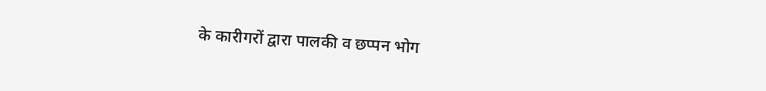के कारीगरों द्वारा पालकी व छप्पन भोग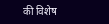की विशेष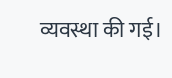व्यवस्था की गई।